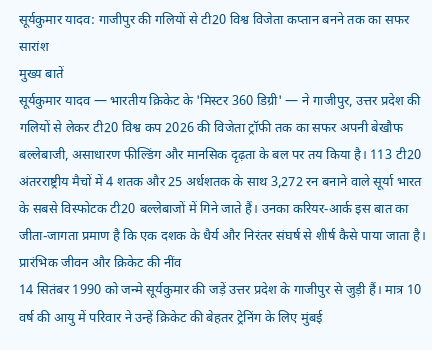सूर्यकुमार यादव: गाजीपुर की गलियों से टी20 विश्व विजेता कप्तान बनने तक का सफर
सारांश
मुख्य बातें
सूर्यकुमार यादव — भारतीय क्रिकेट के 'मिस्टर 360 डिग्री' — ने गाजीपुर, उत्तर प्रदेश की गलियों से लेकर टी20 विश्व कप 2026 की विजेता ट्रॉफी तक का सफर अपनी बेखौफ बल्लेबाजी, असाधारण फील्डिंग और मानसिक दृढ़ता के बल पर तय किया है। 113 टी20 अंतरराष्ट्रीय मैचों में 4 शतक और 25 अर्धशतक के साथ 3,272 रन बनाने वाले सूर्या भारत के सबसे विस्फोटक टी20 बल्लेबाजों में गिने जाते हैं। उनका करियर-आर्क इस बात का जीता-जागता प्रमाण है कि एक दशक के धैर्य और निरंतर संघर्ष से शीर्ष कैसे पाया जाता है।
प्रारंभिक जीवन और क्रिकेट की नींव
14 सितंबर 1990 को जन्मे सूर्यकुमार की जड़ें उत्तर प्रदेश के गाजीपुर से जुड़ी हैं। मात्र 10 वर्ष की आयु में परिवार ने उन्हें क्रिकेट की बेहतर ट्रेनिंग के लिए मुंबई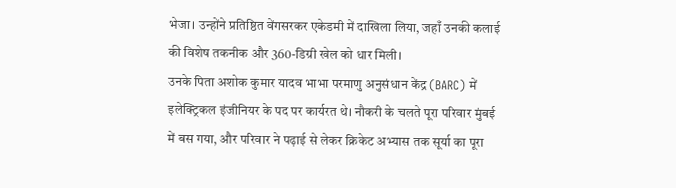भेजा। उन्होंने प्रतिष्ठित वेंगसरकर एकेडमी में दाखिला लिया, जहाँ उनकी कलाई की विशेष तकनीक और 360-डिग्री खेल को धार मिली।
उनके पिता अशोक कुमार यादव भाभा परमाणु अनुसंधान केंद्र (BARC) में इलेक्ट्रिकल इंजीनियर के पद पर कार्यरत थे। नौकरी के चलते पूरा परिवार मुंबई में बस गया, और परिवार ने पढ़ाई से लेकर क्रिकेट अभ्यास तक सूर्या का पूरा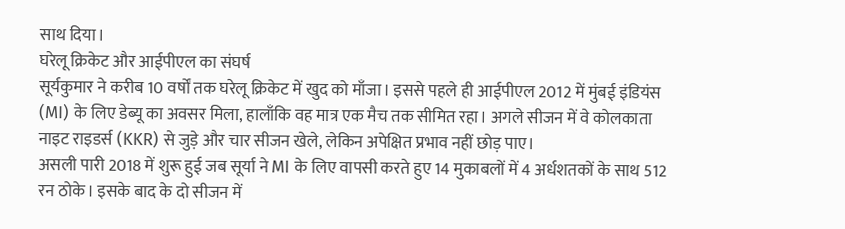साथ दिया।
घरेलू क्रिकेट और आईपीएल का संघर्ष
सूर्यकुमार ने करीब 10 वर्षों तक घरेलू क्रिकेट में खुद को माँजा। इससे पहले ही आईपीएल 2012 में मुंबई इंडियंस (MI) के लिए डेब्यू का अवसर मिला, हालाँकि वह मात्र एक मैच तक सीमित रहा। अगले सीजन में वे कोलकाता नाइट राइडर्स (KKR) से जुड़े और चार सीजन खेले, लेकिन अपेक्षित प्रभाव नहीं छोड़ पाए।
असली पारी 2018 में शुरू हुई जब सूर्या ने MI के लिए वापसी करते हुए 14 मुकाबलों में 4 अर्धशतकों के साथ 512 रन ठोके। इसके बाद के दो सीजन में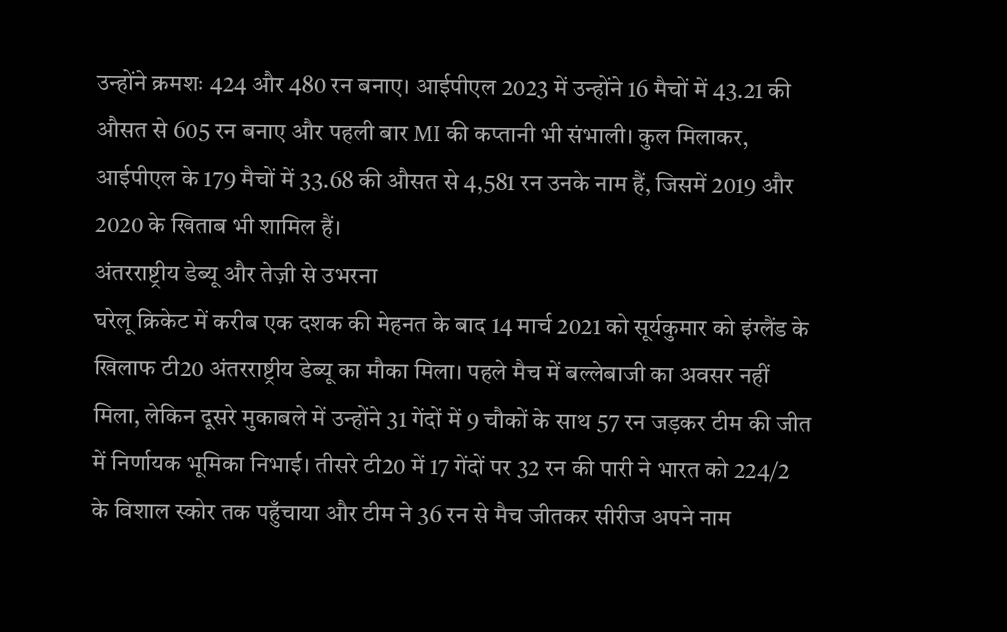उन्होंने क्रमशः 424 और 480 रन बनाए। आईपीएल 2023 में उन्होंने 16 मैचों में 43.21 की औसत से 605 रन बनाए और पहली बार MI की कप्तानी भी संभाली। कुल मिलाकर, आईपीएल के 179 मैचों में 33.68 की औसत से 4,581 रन उनके नाम हैं, जिसमें 2019 और 2020 के खिताब भी शामिल हैं।
अंतरराष्ट्रीय डेब्यू और तेज़ी से उभरना
घरेलू क्रिकेट में करीब एक दशक की मेहनत के बाद 14 मार्च 2021 को सूर्यकुमार को इंग्लैंड के खिलाफ टी20 अंतरराष्ट्रीय डेब्यू का मौका मिला। पहले मैच में बल्लेबाजी का अवसर नहीं मिला, लेकिन दूसरे मुकाबले में उन्होंने 31 गेंदों में 9 चौकों के साथ 57 रन जड़कर टीम की जीत में निर्णायक भूमिका निभाई। तीसरे टी20 में 17 गेंदों पर 32 रन की पारी ने भारत को 224/2 के विशाल स्कोर तक पहुँचाया और टीम ने 36 रन से मैच जीतकर सीरीज अपने नाम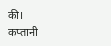की।
कप्तानी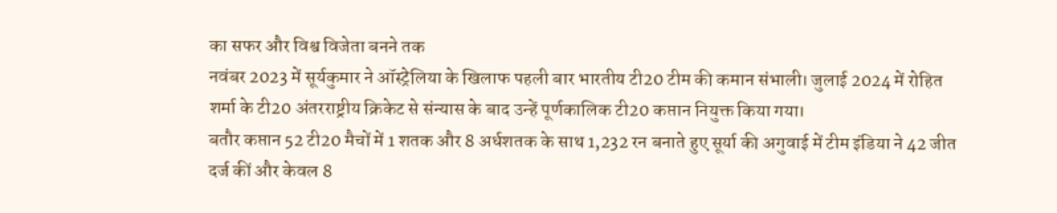का सफर और विश्व विजेता बनने तक
नवंबर 2023 में सूर्यकुमार ने ऑस्ट्रेलिया के खिलाफ पहली बार भारतीय टी20 टीम की कमान संभाली। जुलाई 2024 में रोहित शर्मा के टी20 अंतरराष्ट्रीय क्रिकेट से संन्यास के बाद उन्हें पूर्णकालिक टी20 कप्तान नियुक्त किया गया।
बतौर कप्तान 52 टी20 मैचों में 1 शतक और 8 अर्धशतक के साथ 1,232 रन बनाते हुए सूर्या की अगुवाई में टीम इंडिया ने 42 जीत दर्ज कीं और केवल 8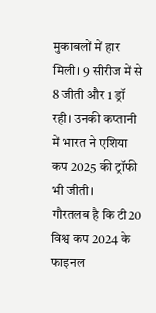मुकाबलों में हार मिली। 9 सीरीज में से 8 जीती और 1 ड्रॉ रही। उनकी कप्तानी में भारत ने एशिया कप 2025 की ट्रॉफी भी जीती।
गौरतलब है कि टी20 विश्व कप 2024 के फाइनल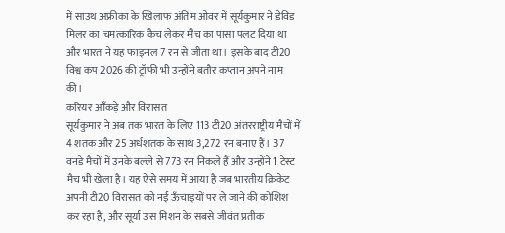में साउथ अफ्रीका के खिलाफ अंतिम ओवर में सूर्यकुमार ने डेविड मिलर का चमत्कारिक कैच लेकर मैच का पासा पलट दिया था और भारत ने यह फाइनल 7 रन से जीता था। इसके बाद टी20 विश्व कप 2026 की ट्रॉफी भी उन्होंने बतौर कप्तान अपने नाम की।
करियर आँकड़े और विरासत
सूर्यकुमार ने अब तक भारत के लिए 113 टी20 अंतरराष्ट्रीय मैचों में 4 शतक और 25 अर्धशतक के साथ 3,272 रन बनाए हैं। 37 वनडे मैचों में उनके बल्ले से 773 रन निकले हैं और उन्होंने 1 टेस्ट मैच भी खेला है। यह ऐसे समय में आया है जब भारतीय क्रिकेट अपनी टी20 विरासत को नई ऊँचाइयों पर ले जाने की कोशिश कर रहा है, और सूर्या उस मिशन के सबसे जीवंत प्रतीक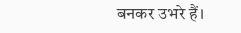बनकर उभरे हैं।